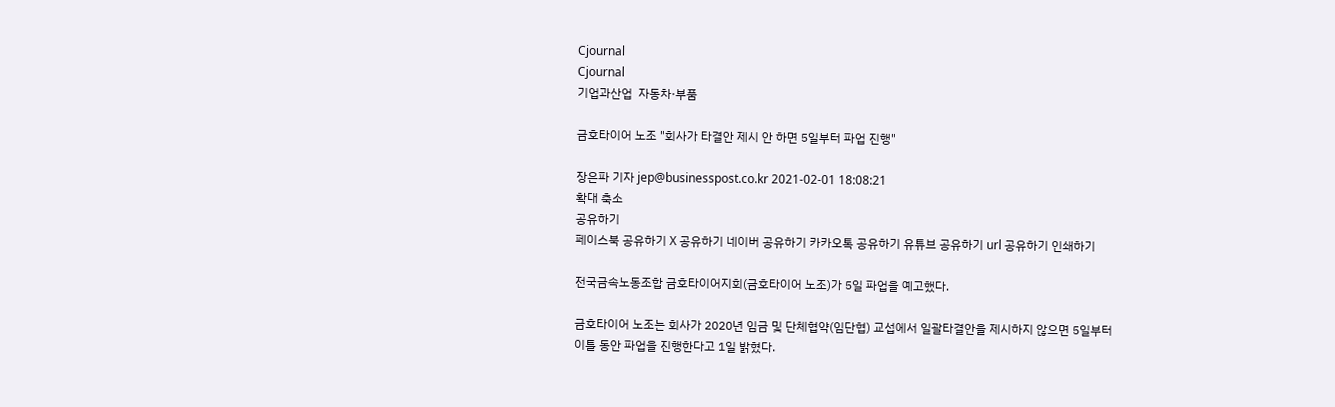Cjournal
Cjournal
기업과산업  자동차·부품

금호타이어 노조 "회사가 타결안 제시 안 하면 5일부터 파업 진행"

장은파 기자 jep@businesspost.co.kr 2021-02-01 18:08:21
확대 축소
공유하기
페이스북 공유하기 X 공유하기 네이버 공유하기 카카오톡 공유하기 유튜브 공유하기 url 공유하기 인쇄하기

전국금속노동조합 금호타이어지회(금호타이어 노조)가 5일 파업을 예고했다.

금호타이어 노조는 회사가 2020년 임금 및 단체협약(임단협) 교섭에서 일괄타결안을 제시하지 않으면 5일부터 이틀 동안 파업을 진행한다고 1일 밝혔다.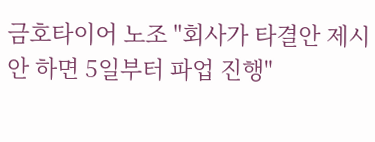금호타이어 노조 "회사가 타결안 제시 안 하면 5일부터 파업 진행"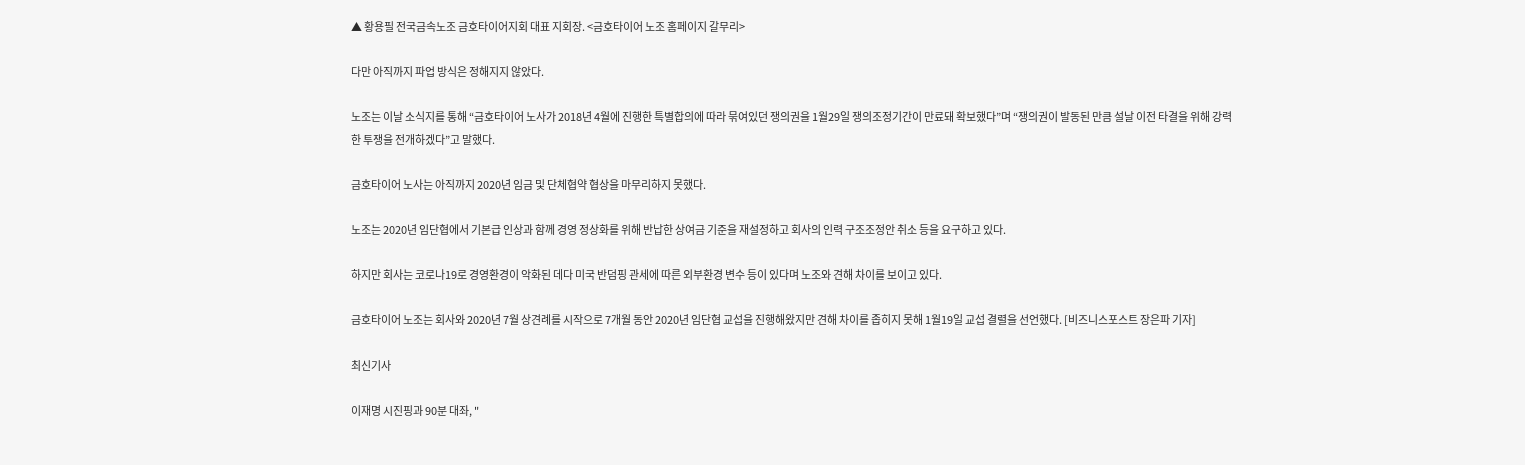▲ 황용필 전국금속노조 금호타이어지회 대표 지회장. <금호타이어 노조 홈페이지 갈무리>

다만 아직까지 파업 방식은 정해지지 않았다.

노조는 이날 소식지를 통해 “금호타이어 노사가 2018년 4월에 진행한 특별합의에 따라 묶여있던 쟁의권을 1월29일 쟁의조정기간이 만료돼 확보했다”며 “쟁의권이 발동된 만큼 설날 이전 타결을 위해 강력한 투쟁을 전개하겠다”고 말했다.

금호타이어 노사는 아직까지 2020년 임금 및 단체협약 협상을 마무리하지 못했다.

노조는 2020년 임단협에서 기본급 인상과 함께 경영 정상화를 위해 반납한 상여금 기준을 재설정하고 회사의 인력 구조조정안 취소 등을 요구하고 있다.

하지만 회사는 코로나19로 경영환경이 악화된 데다 미국 반덤핑 관세에 따른 외부환경 변수 등이 있다며 노조와 견해 차이를 보이고 있다.

금호타이어 노조는 회사와 2020년 7월 상견례를 시작으로 7개월 동안 2020년 임단협 교섭을 진행해왔지만 견해 차이를 좁히지 못해 1월19일 교섭 결렬을 선언했다. [비즈니스포스트 장은파 기자]

최신기사

이재명 시진핑과 90분 대좌, "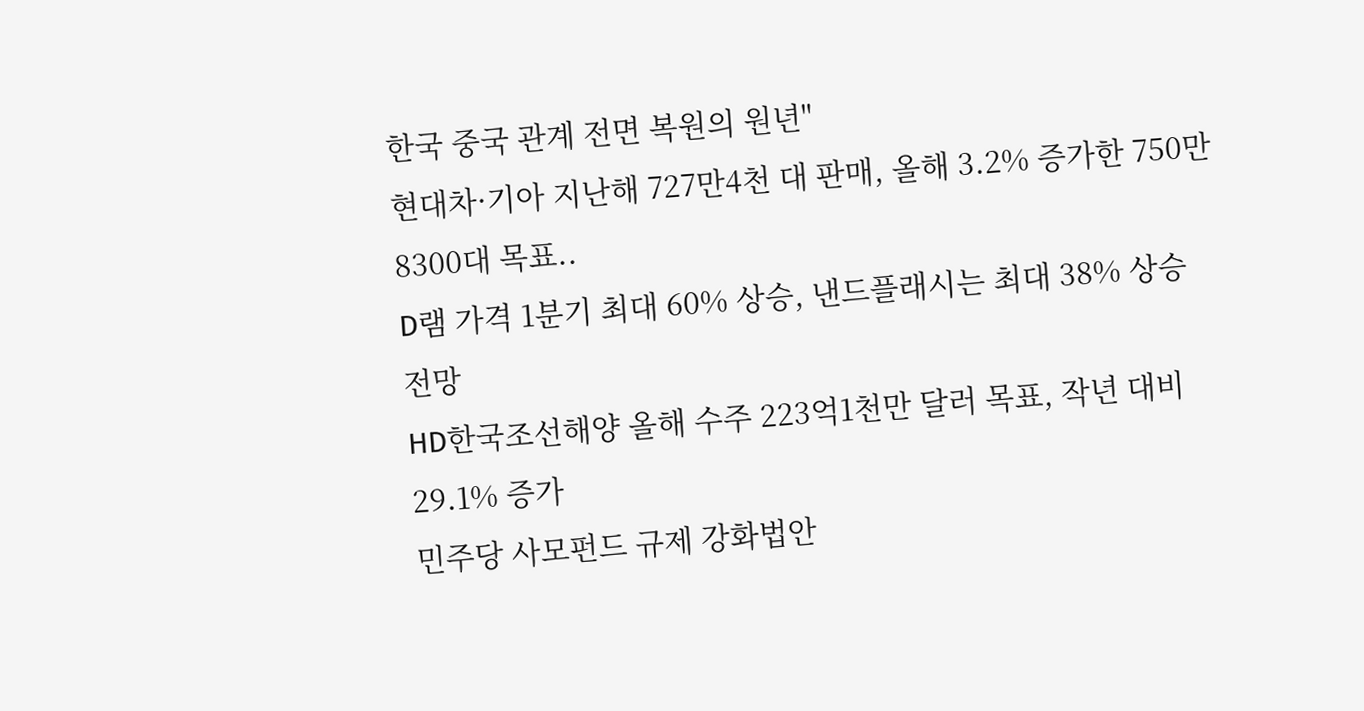한국 중국 관계 전면 복원의 원년"
현대차·기아 지난해 727만4천 대 판매, 올해 3.2% 증가한 750만8300대 목표..
D램 가격 1분기 최대 60% 상승, 낸드플래시는 최대 38% 상승 전망
HD한국조선해양 올해 수주 223억1천만 달러 목표, 작년 대비 29.1% 증가
민주당 사모펀드 규제 강화법안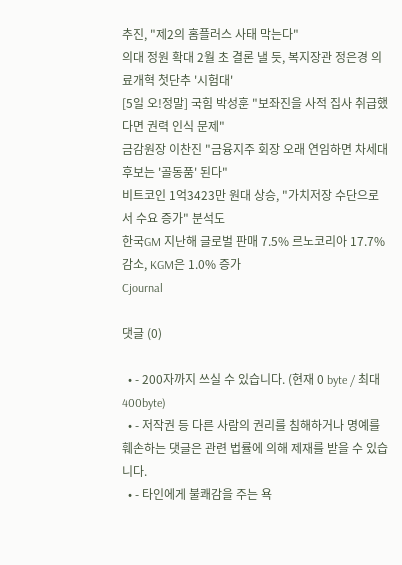추진, "제2의 홈플러스 사태 막는다"
의대 정원 확대 2월 초 결론 낼 듯, 복지장관 정은경 의료개혁 첫단추 '시험대'
[5일 오!정말] 국힘 박성훈 "보좌진을 사적 집사 취급했다면 권력 인식 문제"
금감원장 이찬진 "금융지주 회장 오래 연임하면 차세대 후보는 '골동품' 된다"
비트코인 1억3423만 원대 상승, "가치저장 수단으로서 수요 증가" 분석도
한국GM 지난해 글로벌 판매 7.5% 르노코리아 17.7% 감소, KGM은 1.0% 증가
Cjournal

댓글 (0)

  • - 200자까지 쓰실 수 있습니다. (현재 0 byte / 최대 400byte)
  • - 저작권 등 다른 사람의 권리를 침해하거나 명예를 훼손하는 댓글은 관련 법률에 의해 제재를 받을 수 있습니다.
  • - 타인에게 불쾌감을 주는 욕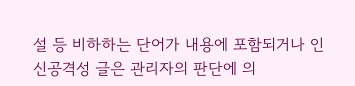설 등 비하하는 단어가 내용에 포함되거나 인신공격성 글은 관리자의 판단에 의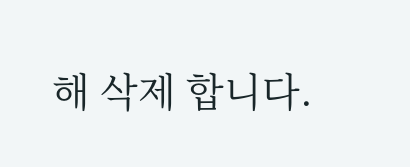해 삭제 합니다.